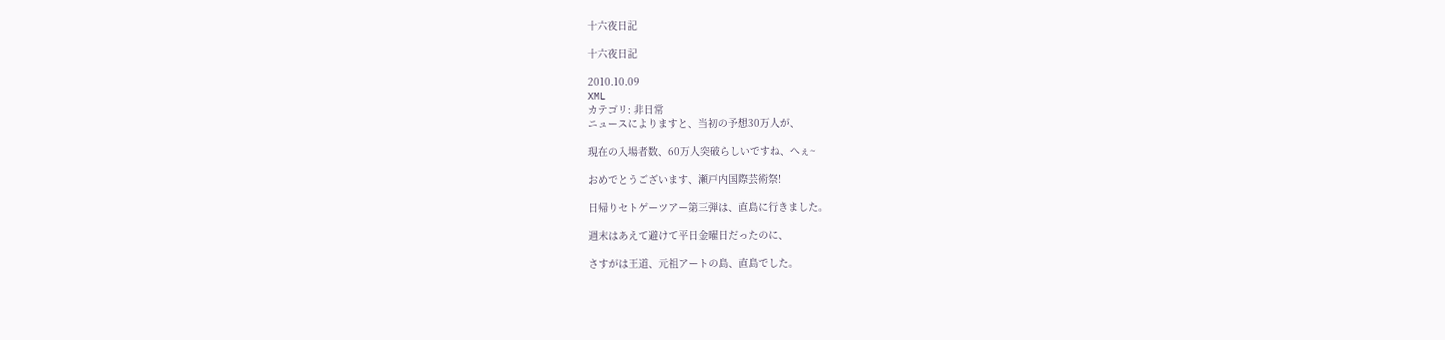十六夜日記

十六夜日記

2010.10.09
XML
カテゴリ: 非日常
ニュースによりますと、当初の予想30万人が、

現在の入場者数、60万人突破らしいですね、へぇ~

おめでとうございます、瀬戸内国際芸術祭!

日帰りセトゲーツアー第三弾は、直島に行きました。

週末はあえて避けて平日金曜日だったのに、

さすがは王道、元祖アートの島、直島でした。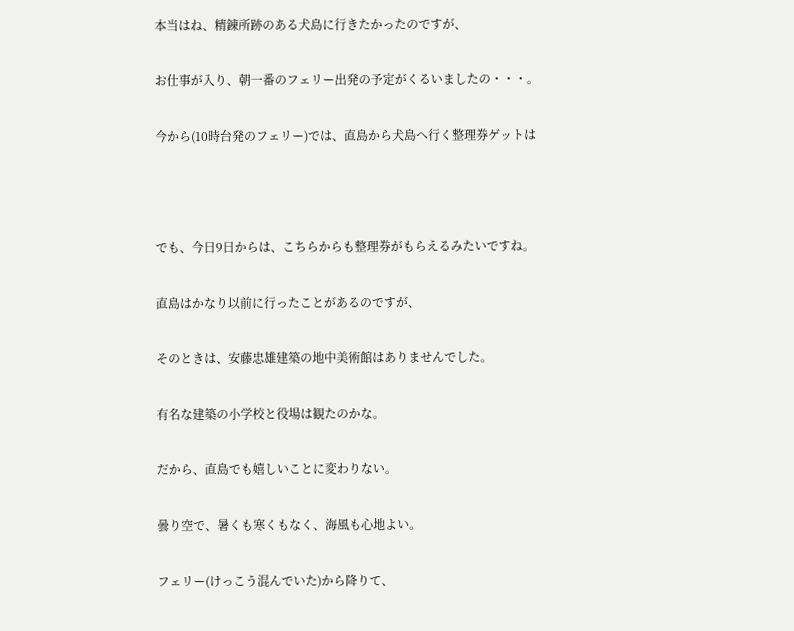本当はね、精錬所跡のある犬島に行きたかったのですが、

お仕事が入り、朝一番のフェリー出発の予定がくるいましたの・・・。

今から(10時台発のフェリー)では、直島から犬島へ行く整理券ゲットは



でも、今日9日からは、こちらからも整理券がもらえるみたいですね。

直島はかなり以前に行ったことがあるのですが、

そのときは、安藤忠雄建築の地中美術館はありませんでした。

有名な建築の小学校と役場は観たのかな。

だから、直島でも嬉しいことに変わりない。

曇り空で、暑くも寒くもなく、海風も心地よい。

フェリー(けっこう混んでいた)から降りて、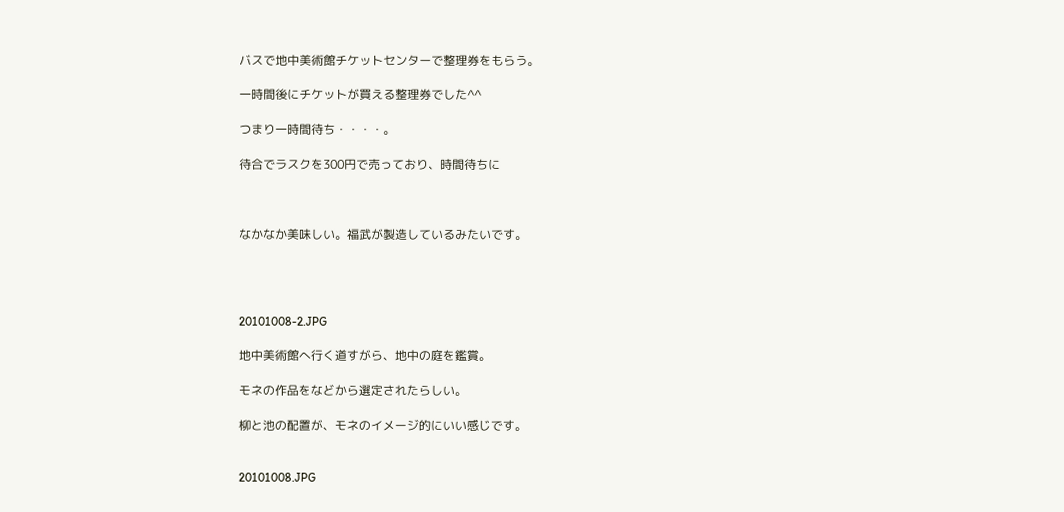バスで地中美術館チケットセンターで整理券をもらう。

一時間後にチケットが買える整理券でした^^

つまり一時間待ち・・・・。

待合でラスクを300円で売っており、時間待ちに



なかなか美味しい。福武が製造しているみたいです。




20101008-2.JPG

地中美術館へ行く道すがら、地中の庭を鑑賞。

モネの作品をなどから選定されたらしい。

柳と池の配置が、モネのイメージ的にいい感じです。


20101008.JPG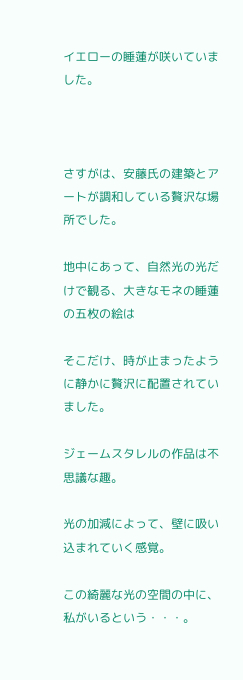イエローの睡蓮が咲いていました。



さすがは、安藤氏の建築とアートが調和している贅沢な場所でした。

地中にあって、自然光の光だけで観る、大きなモネの睡蓮の五枚の絵は

そこだけ、時が止まったように静かに贅沢に配置されていました。

ジェームスタレルの作品は不思議な趣。

光の加減によって、壁に吸い込まれていく感覚。

この綺麗な光の空間の中に、私がいるという・・・。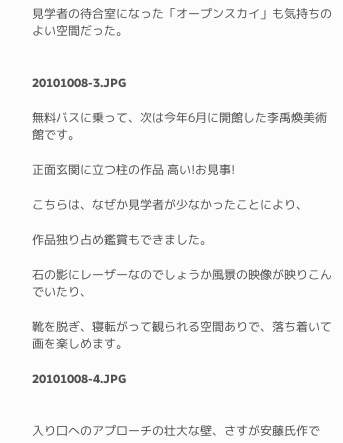見学者の待合室になった「オープンスカイ」も気持ちのよい空間だった。


20101008-3.JPG

無料バスに乗って、次は今年6月に開館した李禹煥美術館です。

正面玄関に立つ柱の作品 高い!お見事!

こちらは、なぜか見学者が少なかったことにより、

作品独り占め鑑賞もできました。

石の影にレーザーなのでしょうか風景の映像が映りこんでいたり、

靴を脱ぎ、寝転がって観られる空間ありで、落ち着いて画を楽しめます。

20101008-4.JPG


入り口へのアプローチの壮大な壁、さすが安藤氏作で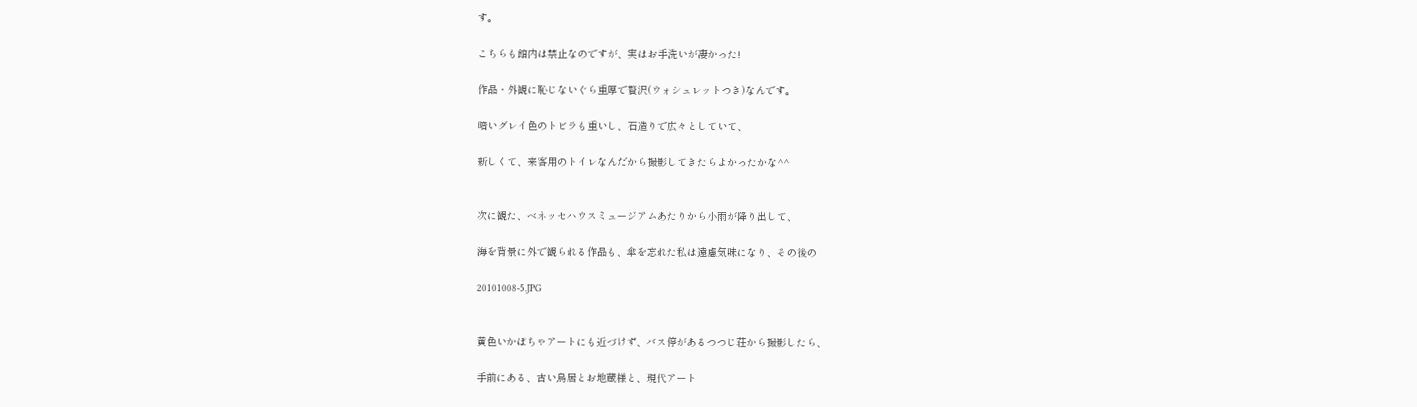す。

こちらも館内は禁止なのですが、実はお手洗いが凄かった!

作品・外観に恥じないぐら重厚で贅沢(ウォシュレットつき)なんです。

暗いグレイ色のトビラも重いし、石造りで広々としていて、

新しくて、来客用のトイレなんだから撮影してきたらよかったかな^^


次に観た、ベネッセハウスミュージアムあたりから小雨が降り出して、

海を背景に外で観られる作品も、傘を忘れた私は遠慮気味になり、その後の

20101008-5.JPG


黄色いかぼちゃアートにも近づけず、バス停があるつつじ荘から撮影したら、

手前にある、古い鳥居とお地蔵様と、現代アート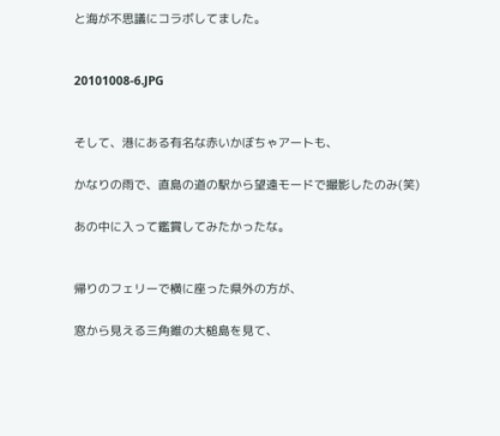と海が不思議にコラボしてました。


20101008-6.JPG


そして、港にある有名な赤いかぼちゃアートも、

かなりの雨で、直島の道の駅から望遠モードで撮影したのみ(笑)

あの中に入って鑑賞してみたかったな。


帰りのフェリーで横に座った県外の方が、

窓から見える三角錐の大槌島を見て、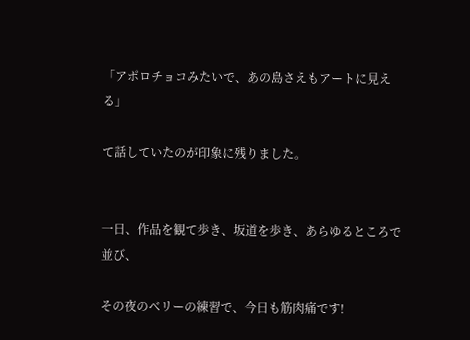「アポロチョコみたいで、あの島さえもアートに見える」

て話していたのが印象に残りました。


一日、作品を観て歩き、坂道を歩き、あらゆるところで並び、

その夜のベリーの練習で、今日も筋肉痛です!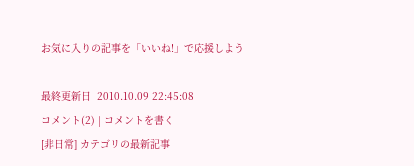お気に入りの記事を「いいね!」で応援しよう

最終更新日  2010.10.09 22:45:08
コメント(2) | コメントを書く
[非日常] カテゴリの最新記事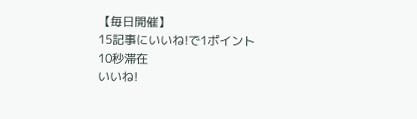【毎日開催】
15記事にいいね!で1ポイント
10秒滞在
いいね!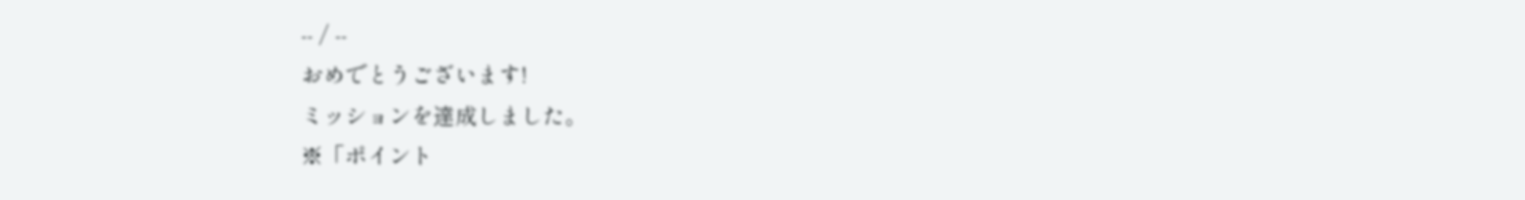-- / --
おめでとうございます!
ミッションを達成しました。
※「ポイント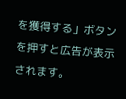を獲得する」ボタンを押すと広告が表示されます。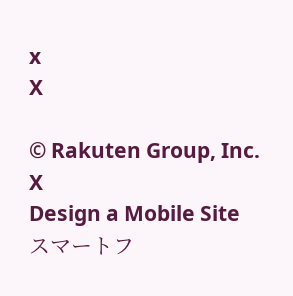x
X

© Rakuten Group, Inc.
X
Design a Mobile Site
スマートフ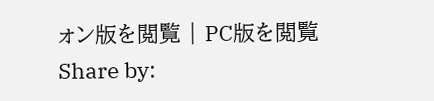ォン版を閲覧 | PC版を閲覧
Share by: